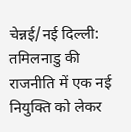चेन्नई/नई दिल्ली: तमिलनाडु की राजनीति में एक नई नियुक्ति को लेकर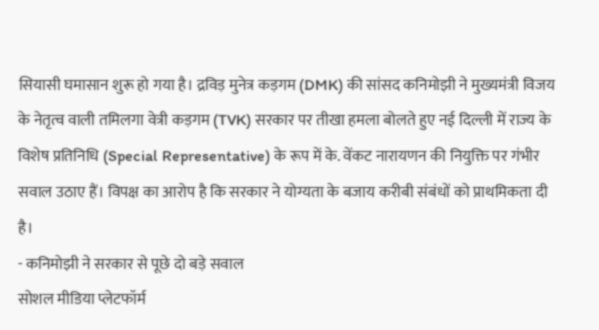सियासी घमासान शुरू हो गया है। द्रविड़ मुनेत्र कड़गम (DMK) की सांसद कनिमोझी ने मुख्यमंत्री विजय के नेतृत्व वाली तमिलगा वेत्री कड़गम (TVK) सरकार पर तीखा हमला बोलते हुए नई दिल्ली में राज्य के विशेष प्रतिनिधि (Special Representative) के रूप में के. वेंकट नारायणन की नियुक्ति पर गंभीर सवाल उठाए हैं। विपक्ष का आरोप है कि सरकार ने योग्यता के बजाय करीबी संबंधों को प्राथमिकता दी है।
- कनिमोझी ने सरकार से पूछे दो बड़े सवाल
सोशल मीडिया प्लेटफॉर्म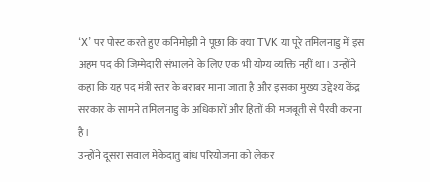‘X’ पर पोस्ट करते हुए कनिमोझी ने पूछा कि क्या TVK या पूरे तमिलनाडु में इस अहम पद की जिम्मेदारी संभालने के लिए एक भी योग्य व्यक्ति नहीं था। उन्होंने कहा कि यह पद मंत्री स्तर के बराबर माना जाता है और इसका मुख्य उद्देश्य केंद्र सरकार के सामने तमिलनाडु के अधिकारों और हितों की मजबूती से पैरवी करना है।
उन्होंने दूसरा सवाल मेकेदातु बांध परियोजना को लेकर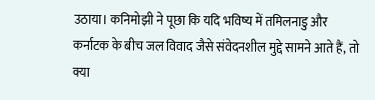उठाया। कनिमोझी ने पूछा कि यदि भविष्य में तमिलनाडु और कर्नाटक के बीच जल विवाद जैसे संवेदनशील मुद्दे सामने आते हैं, तो क्या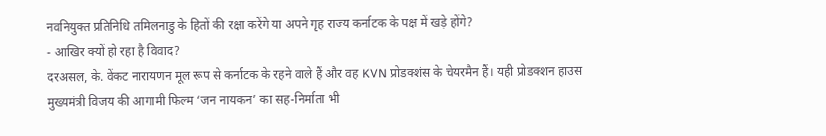नवनियुक्त प्रतिनिधि तमिलनाडु के हितों की रक्षा करेंगे या अपने गृह राज्य कर्नाटक के पक्ष में खड़े होंगे?
- आखिर क्यों हो रहा है विवाद?
दरअसल, के. वेंकट नारायणन मूल रूप से कर्नाटक के रहने वाले हैं और वह KVN प्रोडक्शंस के चेयरमैन हैं। यही प्रोडक्शन हाउस मुख्यमंत्री विजय की आगामी फिल्म ‘जन नायकन’ का सह-निर्माता भी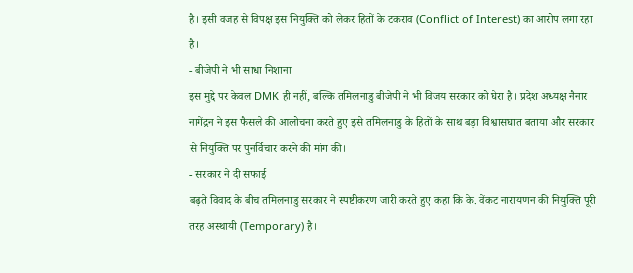है। इसी वजह से विपक्ष इस नियुक्ति को लेकर हितों के टकराव (Conflict of Interest) का आरोप लगा रहा है।
- बीजेपी ने भी साधा निशाना
इस मुद्दे पर केवल DMK ही नहीं, बल्कि तमिलनाडु बीजेपी ने भी विजय सरकार को घेरा है। प्रदेश अध्यक्ष नैनार नागेंद्रन ने इस फैसले की आलोचना करते हुए इसे तमिलनाडु के हितों के साथ बड़ा विश्वासघात बताया और सरकार से नियुक्ति पर पुनर्विचार करने की मांग की।
- सरकार ने दी सफाई
बढ़ते विवाद के बीच तमिलनाडु सरकार ने स्पष्टीकरण जारी करते हुए कहा कि के. वेंकट नारायणन की नियुक्ति पूरी तरह अस्थायी (Temporary) है।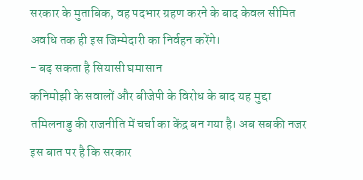सरकार के मुताबिक, वह पदभार ग्रहण करने के बाद केवल सीमित अवधि तक ही इस जिम्मेदारी का निर्वहन करेंगे।
- बढ़ सकता है सियासी घमासान
कनिमोझी के सवालों और बीजेपी के विरोध के बाद यह मुद्दा तमिलनाडु की राजनीति में चर्चा का केंद्र बन गया है। अब सबकी नजर इस बात पर है कि सरकार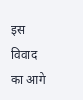इस विवाद का आगे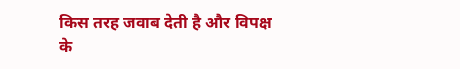किस तरह जवाब देती है और विपक्ष के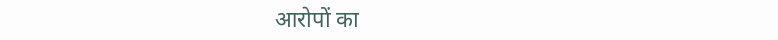आरोपों का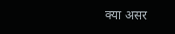क्या असर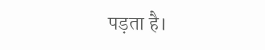पड़ता है।